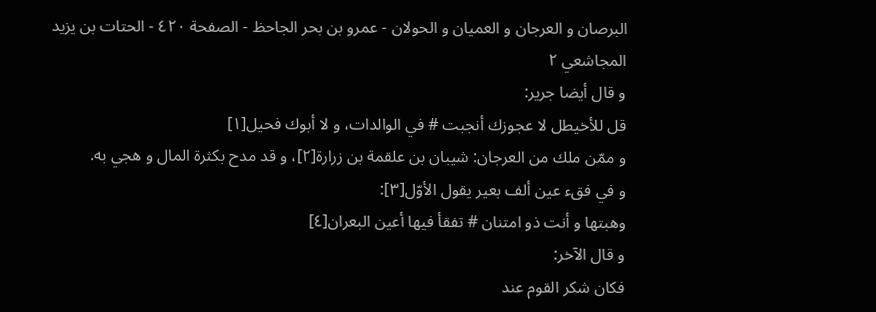البرصان و العرجان و العميان و الحولان - عمرو بن بحر الجاحظ - الصفحة ٤٢٠ - الحتات بن يزيد المجاشعي ٢
و قال أيضا جرير:
قل للأخيطل لا عجوزك أنجبت # في الوالدات، و لا أبوك فحيل[١]
و ممّن ملك من العرجان: شيبان بن علقمة بن زرارة[٢]، و قد مدح بكثرة المال و هجي به.
و في فقء عين ألف بعير يقول الأوّل[٣]:
وهبتها و أنت ذو امتنان # تفقأ فيها أعين البعران[٤]
و قال الآخر:
فكان شكر القوم عند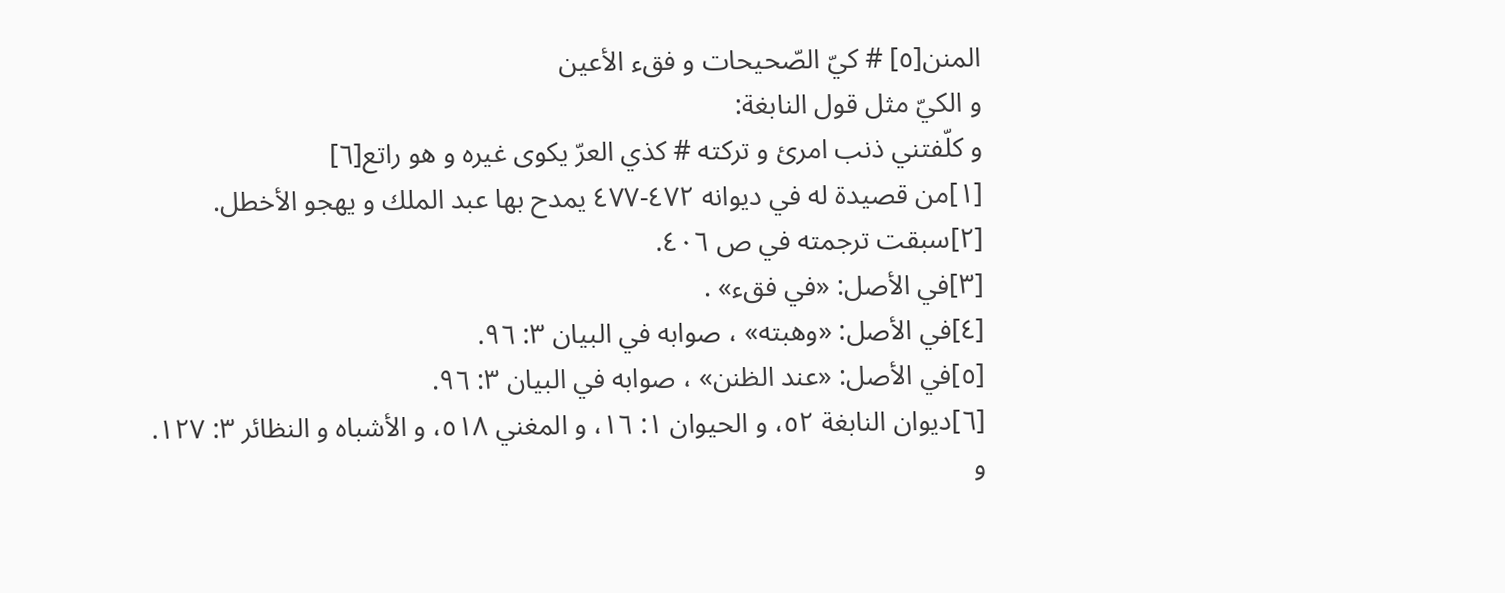المنن[٥] # كيّ الصّحيحات و فقء الأعين
و الكيّ مثل قول النابغة:
و كلّفتني ذنب امرئ و تركته # كذي العرّ يكوى غيره و هو راتع[٦]
[١]من قصيدة له في ديوانه ٤٧٢-٤٧٧ يمدح بها عبد الملك و يهجو الأخطل.
[٢]سبقت ترجمته في ص ٤٠٦.
[٣]في الأصل: «في فقء» .
[٤]في الأصل: «وهبته» ، صوابه في البيان ٣: ٩٦.
[٥]في الأصل: «عند الظنن» ، صوابه في البيان ٣: ٩٦.
[٦]ديوان النابغة ٥٢، و الحيوان ١: ١٦، و المغني ٥١٨، و الأشباه و النظائر ٣: ١٢٧.
و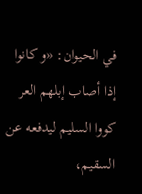في الحيوان: «و كانوا إذا أصاب إبلهم العر كووا السليم ليدفعه عن السقيم،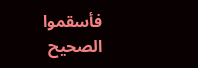فأسقموا الصحيح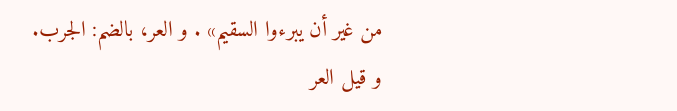من غير أن يبرءوا السقيم» . و العر، بالضم: الجرب. و قيل العر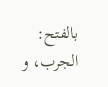بالفتح: الجرب، و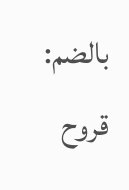بالضم: قروح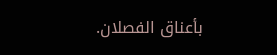بأعناق الفصلان.